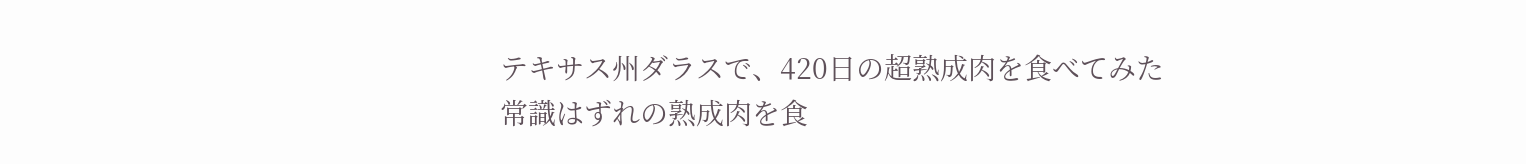テキサス州ダラスで、420日の超熟成肉を食べてみた
常識はずれの熟成肉を食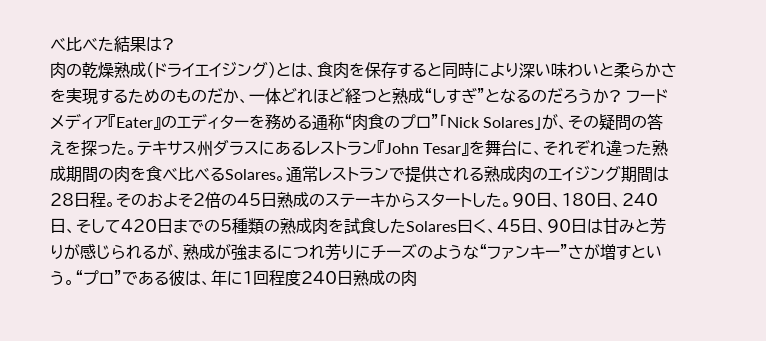べ比べた結果は?
肉の乾燥熟成(ドライエイジング)とは、食肉を保存すると同時により深い味わいと柔らかさを実現するためのものだか、一体どれほど経つと熟成“しすぎ”となるのだろうか? フードメディア『Eater』のエディターを務める通称“肉食のプロ”「Nick Solares」が、その疑問の答えを探った。テキサス州ダラスにあるレストラン『John Tesar』を舞台に、それぞれ違った熟成期間の肉を食べ比べるSolares。通常レストランで提供される熟成肉のエイジング期間は28日程。そのおよそ2倍の45日熟成のステーキからスタートした。90日、180日、240日、そして420日までの5種類の熟成肉を試食したSolares曰く、45日、90日は甘みと芳りが感じられるが、熟成が強まるにつれ芳りにチーズのような“ファンキー”さが増すという。“プロ”である彼は、年に1回程度240日熟成の肉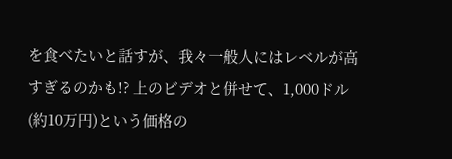を食べたいと話すが、我々一般人にはレベルが高すぎるのかも!? 上のビデオと併せて、1,000ドル(約10万円)という価格の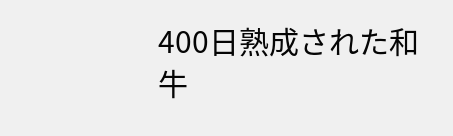400日熟成された和牛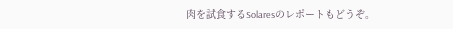肉を試食するSolaresのレポートもどうぞ。